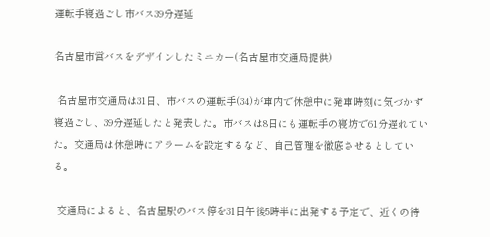運転手寝過ごし市バス39分遅延

名古屋市営バスをデザインしたミニカー(名古屋市交通局提供)

 名古屋市交通局は31日、市バスの運転手(34)が車内で休憩中に発車時刻に気づかず寝過ごし、39分遅延したと発表した。市バスは8日にも運転手の寝坊で61分遅れていた。交通局は休憩時にアラームを設定するなど、自己管理を徹底させるとしている。

 交通局によると、名古屋駅のバス停を31日午後5時半に出発する予定で、近くの待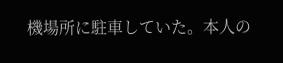機場所に駐車していた。本人の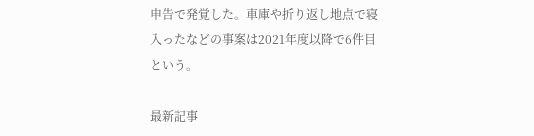申告で発覚した。車庫や折り返し地点で寝入ったなどの事案は2021年度以降で6件目という。

最新記事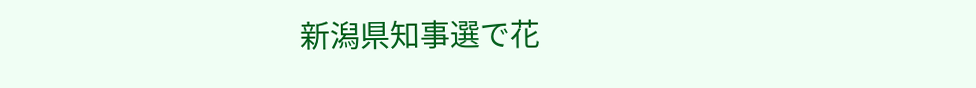新潟県知事選で花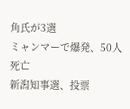角氏が3選
ミャンマーで爆発、50人死亡
新潟知事選、投票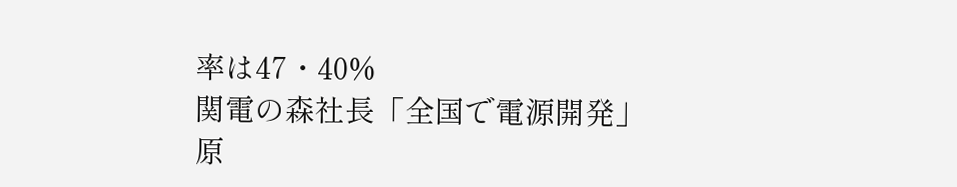率は47・40%
関電の森社長「全国で電源開発」
原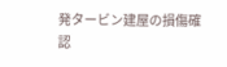発タービン建屋の損傷確認